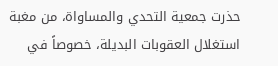حذرت جمعية التحدي والمساواة، من مغبة استغلال العقوبات البديلة، خصوصاً في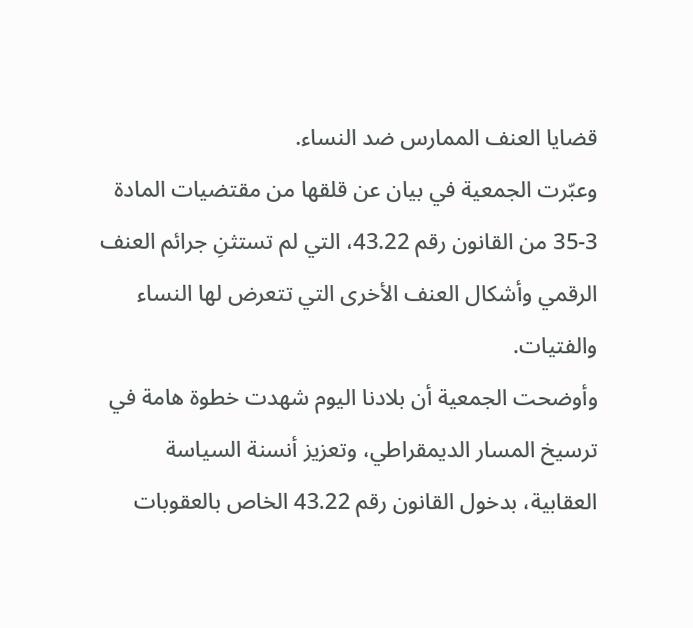قضايا العنف الممارس ضد النساء.
وعبّرت الجمعية في بيان عن قلقها من مقتضيات المادة 3-35 من القانون رقم 43.22، التي لم تستثنِ جرائم العنف الرقمي وأشكال العنف الأخرى التي تتعرض لها النساء والفتيات.
وأوضحت الجمعية أن بلادنا اليوم شهدت خطوة هامة في ترسيخ المسار الديمقراطي، وتعزيز أنسنة السياسة العقابية، بدخول القانون رقم 43.22 الخاص بالعقوبات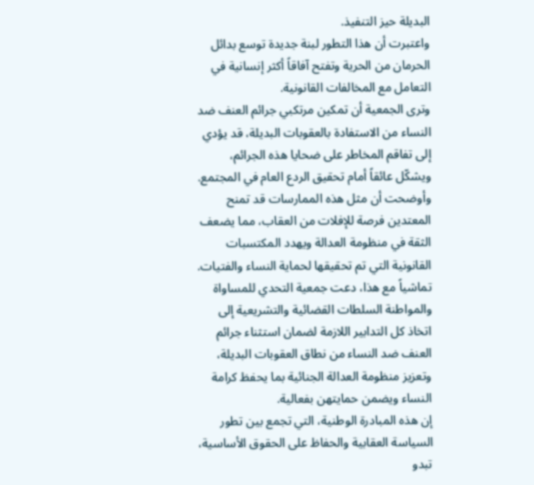البديلة حيز التنفيذ.
واعتبرت أن هذا التطور لبنة جديدة توسع بدائل الحرمان من الحرية وتفتح آفاقاً أكثر إنسانية في التعامل مع المخالفات القانونية.
وترى الجمعية أن تمكين مرتكبي جرائم العنف ضد النساء من الاستفادة بالعقوبات البديلة، قد يؤدي إلى تفاقم المخاطر على ضحايا هذه الجرائم، ويشكّل عائقاً أمام تحقيق الردع العام في المجتمع.
وأوضحت أن مثل هذه الممارسات قد تمنح المعتدين فرصة للإفلات من العقاب، مما يضعف الثقة في منظومة العدالة ويهدد المكتسبات القانونية التي تم تحقيقها لحماية النساء والفتيات.
تماشياً مع هذا، دعت جمعية التحدي للمساواة والمواطنة السلطات القضائية والتشريعية إلى اتخاذ كل التدابير اللازمة لضمان استثناء جرائم العنف ضد النساء من نطاق العقوبات البديلة، وتعزيز منظومة العدالة الجنائية بما يحفظ كرامة النساء ويضمن حمايتهن بفعالية.
إن هذه المبادرة الوطنية، التي تجمع بين تطور السياسة العقابية والحفاظ على الحقوق الأساسية، تبدو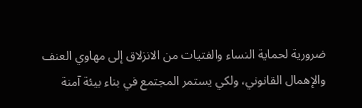ضرورية لحماية النساء والفتيات من الانزلاق إلى مهاوي العنف والإهمال القانوني، ولكي يستمر المجتمع في بناء بيئة آمنة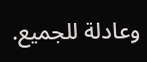وعادلة للجميع.